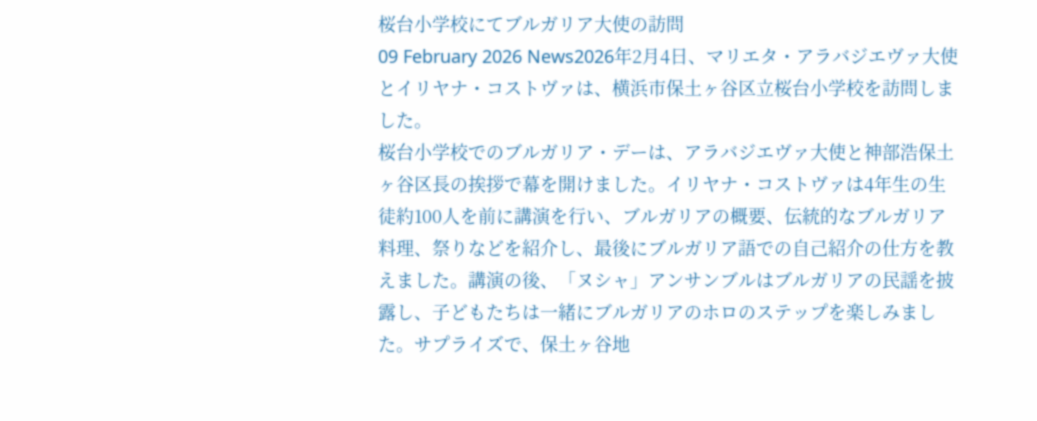桜台小学校にてブルガリア大使の訪問
09 February 2026 News2026年2月4日、マリエタ・アラバジエヴァ大使とイリヤナ・コストヴァは、横浜市保土ヶ谷区立桜台小学校を訪問しました。
桜台小学校でのブルガリア・デーは、アラバジエヴァ大使と神部浩保土ヶ谷区長の挨拶で幕を開けました。イリヤナ・コストヴァは4年生の生徒約100人を前に講演を行い、ブルガリアの概要、伝統的なブルガリア料理、祭りなどを紹介し、最後にブルガリア語での自己紹介の仕方を教えました。講演の後、「ヌシャ」アンサンブルはブルガリアの民謡を披露し、子どもたちは一緒にブルガリアのホロのステップを楽しみました。サプライズで、保土ヶ谷地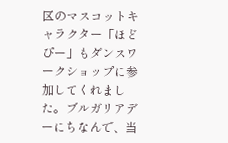区のマスコットキャラクター「ほどぴー」もダンスワークショップに参加してくれました。ブルガリアデーにちなんで、当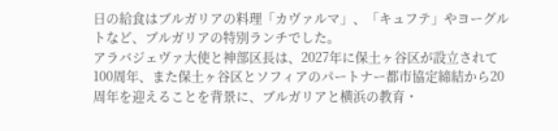日の給食はブルガリアの料理「カヴァルマ」、「キュフテ」やヨーグルトなど、ブルガリアの特別ランチでした。
アラバジェヴァ大使と神部区長は、2027年に保土ヶ谷区が設立されて100周年、また保土ヶ谷区とソフィアのパートナー都市協定締結から20周年を迎えることを背景に、ブルガリアと横浜の教育・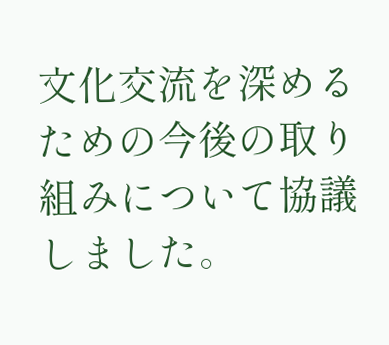文化交流を深めるための今後の取り組みについて協議しました。